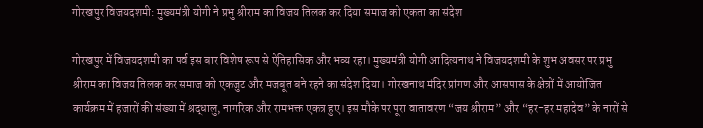गोरखपुर विजयदशमी: मुख्यमंत्री योगी ने प्रभु श्रीराम का विजय तिलक कर दिया समाज को एकता का संदेश

गोरखपुर में विजयदशमी का पर्व इस बार विशेष रूप से ऐतिहासिक और भव्य रहा। मुख्यमंत्री योगी आदित्यनाथ ने विजयदशमी के शुभ अवसर पर प्रभु श्रीराम का विजय तिलक कर समाज को एकजुट और मजबूत बने रहने का संदेश दिया। गोरखनाथ मंदिर प्रांगण और आसपास के क्षेत्रों में आयोजित कार्यक्रम में हजारों की संख्या में श्रद्धालु, नागरिक और रामभक्त एकत्र हुए। इस मौके पर पूरा वातावरण “जय श्रीराम” और “हर-हर महादेव” के नारों से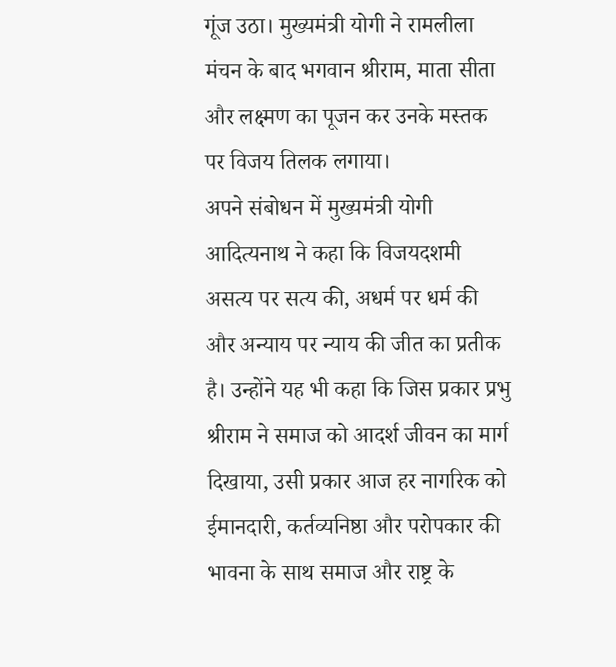गूंज उठा। मुख्यमंत्री योगी ने रामलीला मंचन के बाद भगवान श्रीराम, माता सीता और लक्ष्मण का पूजन कर उनके मस्तक पर विजय तिलक लगाया।
अपने संबोधन में मुख्यमंत्री योगी आदित्यनाथ ने कहा कि विजयदशमी असत्य पर सत्य की, अधर्म पर धर्म की और अन्याय पर न्याय की जीत का प्रतीक है। उन्होंने यह भी कहा कि जिस प्रकार प्रभु श्रीराम ने समाज को आदर्श जीवन का मार्ग दिखाया, उसी प्रकार आज हर नागरिक को ईमानदारी, कर्तव्यनिष्ठा और परोपकार की भावना के साथ समाज और राष्ट्र के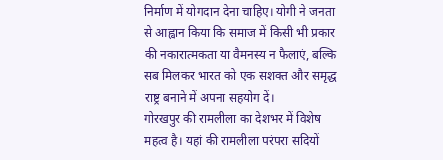निर्माण में योगदान देना चाहिए। योगी ने जनता से आह्वान किया कि समाज में किसी भी प्रकार की नकारात्मकता या वैमनस्य न फैलाएं, बल्कि सब मिलकर भारत को एक सशक्त और समृद्ध राष्ट्र बनाने में अपना सहयोग दें।
गोरखपुर की रामलीला का देशभर में विशेष महत्व है। यहां की रामलीला परंपरा सदियों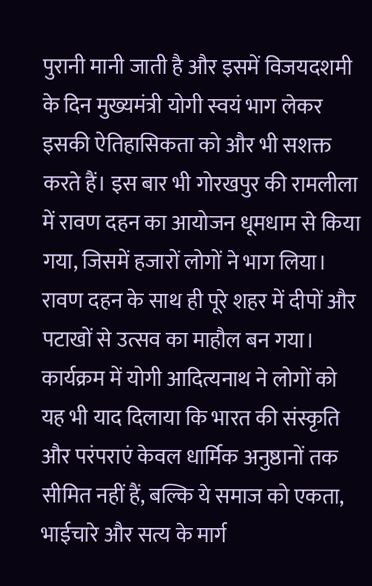पुरानी मानी जाती है और इसमें विजयदशमी के दिन मुख्यमंत्री योगी स्वयं भाग लेकर इसकी ऐतिहासिकता को और भी सशक्त करते हैं। इस बार भी गोरखपुर की रामलीला में रावण दहन का आयोजन धूमधाम से किया गया, जिसमें हजारों लोगों ने भाग लिया। रावण दहन के साथ ही पूरे शहर में दीपों और पटाखों से उत्सव का माहौल बन गया।
कार्यक्रम में योगी आदित्यनाथ ने लोगों को यह भी याद दिलाया कि भारत की संस्कृति और परंपराएं केवल धार्मिक अनुष्ठानों तक सीमित नहीं हैं, बल्कि ये समाज को एकता, भाईचारे और सत्य के मार्ग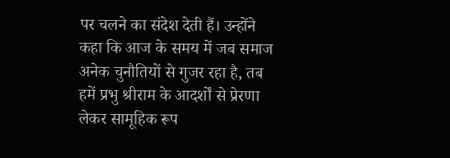पर चलने का संदेश देती हैं। उन्होंने कहा कि आज के समय में जब समाज अनेक चुनौतियों से गुजर रहा है, तब हमें प्रभु श्रीराम के आदर्शों से प्रेरणा लेकर सामूहिक रूप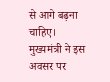से आगे बढ़ना चाहिए।
मुख्यमंत्री ने इस अवसर पर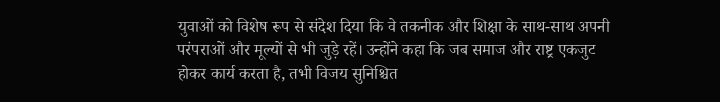युवाओं को विशेष रूप से संदेश दिया कि वे तकनीक और शिक्षा के साथ-साथ अपनी परंपराओं और मूल्यों से भी जुड़े रहें। उन्होंने कहा कि जब समाज और राष्ट्र एकजुट होकर कार्य करता है, तभी विजय सुनिश्चित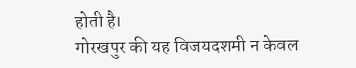होती है।
गोरखपुर की यह विजयदशमी न केवल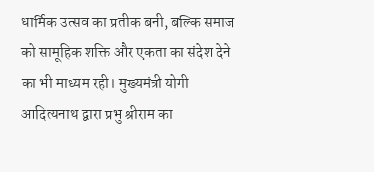धार्मिक उत्सव का प्रतीक बनी, बल्कि समाज को सामूहिक शक्ति और एकता का संदेश देने का भी माध्यम रही। मुख्यमंत्री योगी आदित्यनाथ द्वारा प्रभु श्रीराम का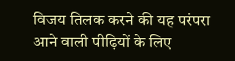विजय तिलक करने की यह परंपरा आने वाली पीढ़ियों के लिए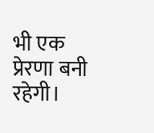भी एक प्रेरणा बनी रहेगी।